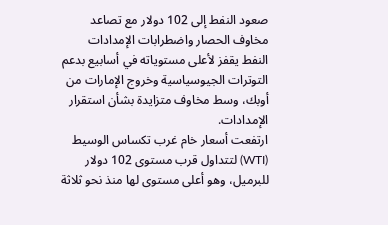صعود النفط إلى 102 دولار مع تصاعد مخاوف الحصار واضطرابات الإمدادات
النفط يقفز لأعلى مستوياته في أسابيع بدعم التوترات الجيوسياسية وخروج الإمارات من أوبك، وسط مخاوف متزايدة بشأن استقرار الإمدادات.
ارتفعت أسعار خام غرب تكساس الوسيط (WTI) لتتداول قرب مستوى 102 دولار للبرميل، وهو أعلى مستوى لها منذ نحو ثلاثة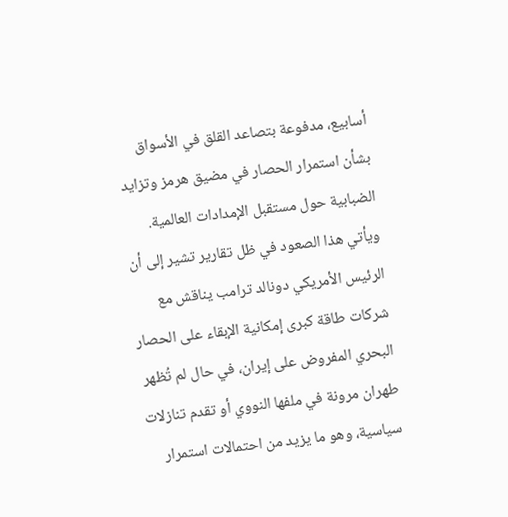أسابيع، مدفوعة بتصاعد القلق في الأسواق بشأن استمرار الحصار في مضيق هرمز وتزايد الضبابية حول مستقبل الإمدادات العالمية.
ويأتي هذا الصعود في ظل تقارير تشير إلى أن الرئيس الأمريكي دونالد ترامب يناقش مع شركات طاقة كبرى إمكانية الإبقاء على الحصار البحري المفروض على إيران، في حال لم تُظهر طهران مرونة في ملفها النووي أو تقدم تنازلات سياسية، وهو ما يزيد من احتمالات استمرار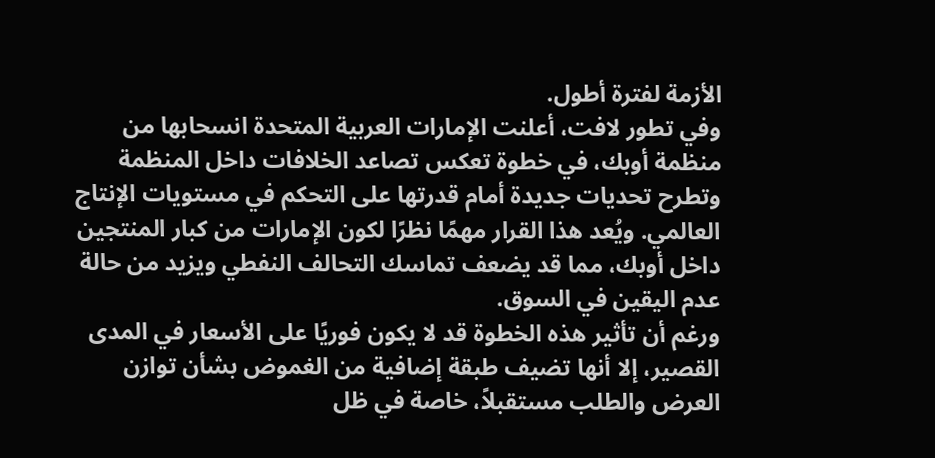الأزمة لفترة أطول.
وفي تطور لافت، أعلنت الإمارات العربية المتحدة انسحابها من منظمة أوبك، في خطوة تعكس تصاعد الخلافات داخل المنظمة وتطرح تحديات جديدة أمام قدرتها على التحكم في مستويات الإنتاج العالمي. ويُعد هذا القرار مهمًا نظرًا لكون الإمارات من كبار المنتجين داخل أوبك، مما قد يضعف تماسك التحالف النفطي ويزيد من حالة عدم اليقين في السوق.
ورغم أن تأثير هذه الخطوة قد لا يكون فوريًا على الأسعار في المدى القصير، إلا أنها تضيف طبقة إضافية من الغموض بشأن توازن العرض والطلب مستقبلاً، خاصة في ظل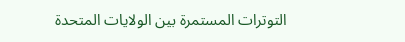التوترات المستمرة بين الولايات المتحدة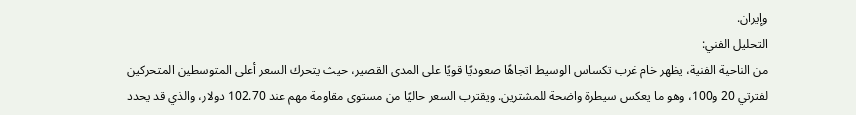وإيران.
التحليل الفني:
من الناحية الفنية، يظهر خام غرب تكساس الوسيط اتجاهًا صعوديًا قويًا على المدى القصير، حيث يتحرك السعر أعلى المتوسطين المتحركين لفترتي 20 و100، وهو ما يعكس سيطرة واضحة للمشترين. ويقترب السعر حاليًا من مستوى مقاومة مهم عند 102.70 دولار، والذي قد يحدد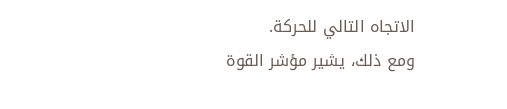الاتجاه التالي للحركة.
ومع ذلك، يشير مؤشر القوة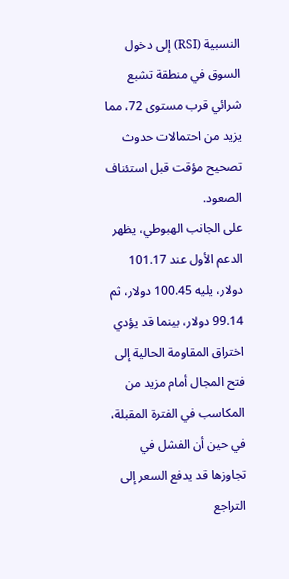النسبية (RSI) إلى دخول السوق في منطقة تشبع شرائي قرب مستوى 72، مما يزيد من احتمالات حدوث تصحيح مؤقت قبل استئناف الصعود.
على الجانب الهبوطي، يظهر الدعم الأول عند 101.17 دولار، يليه 100.45 دولار، ثم 99.14 دولار، بينما قد يؤدي اختراق المقاومة الحالية إلى فتح المجال أمام مزيد من المكاسب في الفترة المقبلة، في حين أن الفشل في تجاوزها قد يدفع السعر إلى التراجع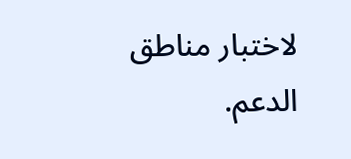لاختبار مناطق الدعم.